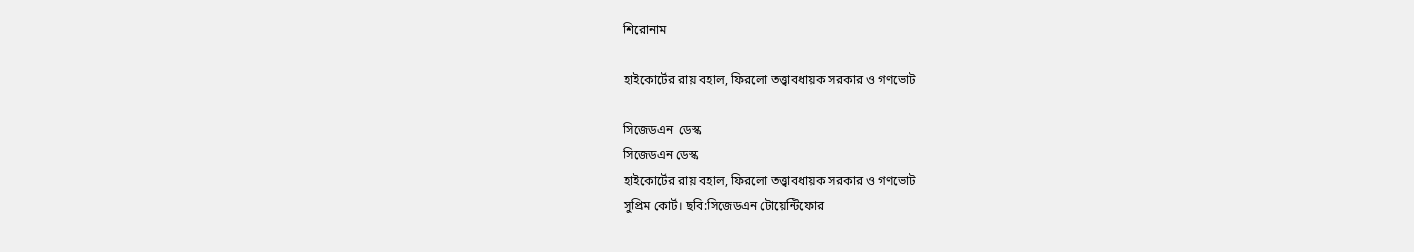শিরোনাম

হাইকোর্টের রায় বহাল, ফিরলো তত্ত্বাবধায়ক সরকার ও গণভোট

সিজেডএন  ডেস্ক
সিজেডএন ডেস্ক
হাইকোর্টের রায় বহাল, ফিরলো তত্ত্বাবধায়ক সরকার ও গণভোট
সুপ্রিম কোর্ট। ছবি:সিজেডএন টোয়েন্টিফোর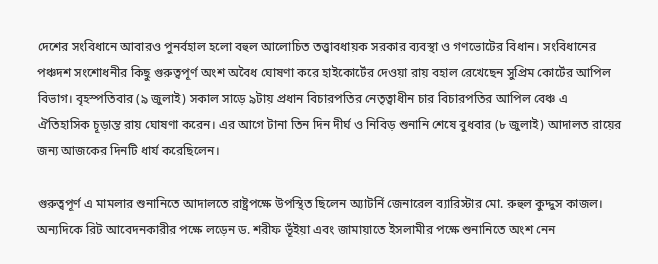দেশের সংবিধানে আবারও পুনর্বহাল হলো বহুল আলোচিত তত্ত্বাবধায়ক সরকার ব্যবস্থা ও গণভোটের বিধান। সংবিধানের পঞ্চদশ সংশোধনীর কিছু গুরুত্বপূর্ণ অংশ অবৈধ ঘোষণা করে হাইকোর্টের দেওয়া রায় বহাল রেখেছেন সুপ্রিম কোর্টের আপিল বিভাগ। বৃহস্পতিবার (৯ জুলাই) সকাল সাড়ে ৯টায় প্রধান বিচারপতির নেতৃত্বাধীন চার বিচারপতির আপিল বেঞ্চ এ ঐতিহাসিক চূড়ান্ত রায় ঘোষণা করেন। এর আগে টানা তিন দিন দীর্ঘ ও নিবিড় শুনানি শেষে বুধবার (৮ জুলাই) আদালত রায়ের জন্য আজকের দিনটি ধার্য করেছিলেন।

গুরুত্বপূর্ণ এ মামলার শুনানিতে আদালতে রাষ্ট্রপক্ষে উপস্থিত ছিলেন অ্যাটর্নি জেনারেল ব্যারিস্টার মো. রুহুল কুদ্দুস কাজল। অন্যদিকে রিট আবেদনকারীর পক্ষে লড়েন ড. শরীফ ভূঁইয়া এবং জামায়াতে ইসলামীর পক্ষে শুনানিতে অংশ নেন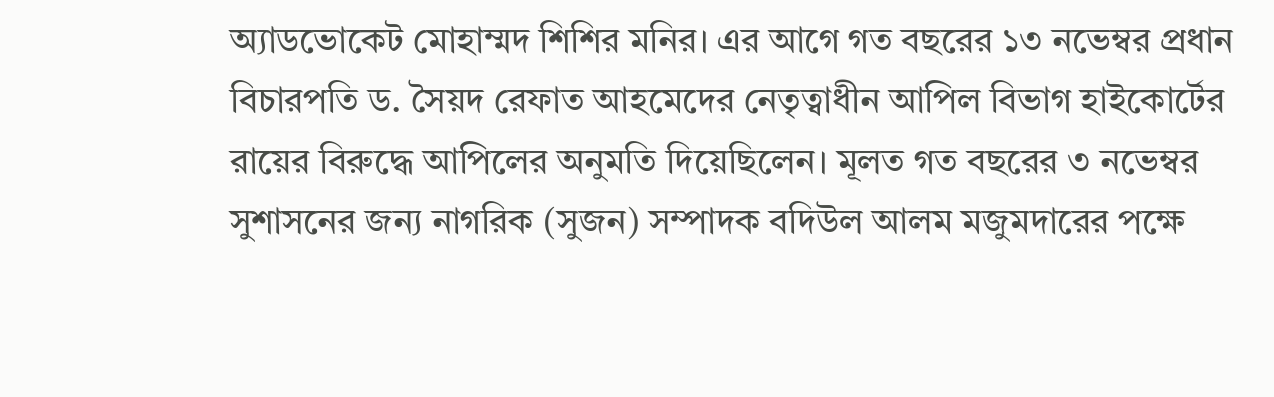অ্যাডভোকেট মোহাম্মদ শিশির মনির। এর আগে গত বছরের ১৩ নভেম্বর প্রধান বিচারপতি ড. সৈয়দ রেফাত আহমেদের নেতৃত্বাধীন আপিল বিভাগ হাইকোর্টের রায়ের বিরুদ্ধে আপিলের অনুমতি দিয়েছিলেন। মূলত গত বছরের ৩ নভেম্বর সুশাসনের জন্য নাগরিক (সুজন) সম্পাদক বদিউল আলম মজুমদারের পক্ষে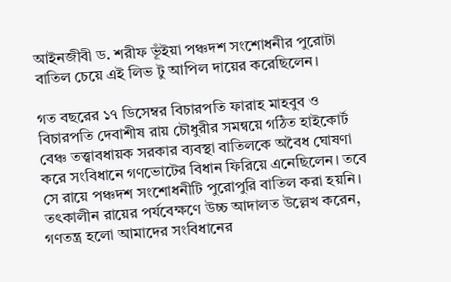আইনজীবী ড. শরীফ ভূঁইয়া পঞ্চদশ সংশোধনীর পুরোটা বাতিল চেয়ে এই লিভ টু আপিল দায়ের করেছিলেন।

গত বছরের ১৭ ডিসেম্বর বিচারপতি ফারাহ মাহবুব ও বিচারপতি দেবাশীষ রায় চৌধুরীর সমন্বয়ে গঠিত হাইকোর্ট বেঞ্চ তত্ত্বাবধায়ক সরকার ব্যবস্থা বাতিলকে অবৈধ ঘোষণা করে সংবিধানে গণভোটের বিধান ফিরিয়ে এনেছিলেন। তবে সে রায়ে পঞ্চদশ সংশোধনীটি পুরোপুরি বাতিল করা হয়নি। তৎকালীন রায়ের পর্যবেক্ষণে উচ্চ আদালত উল্লেখ করেন, গণতন্ত্র হলো আমাদের সংবিধানের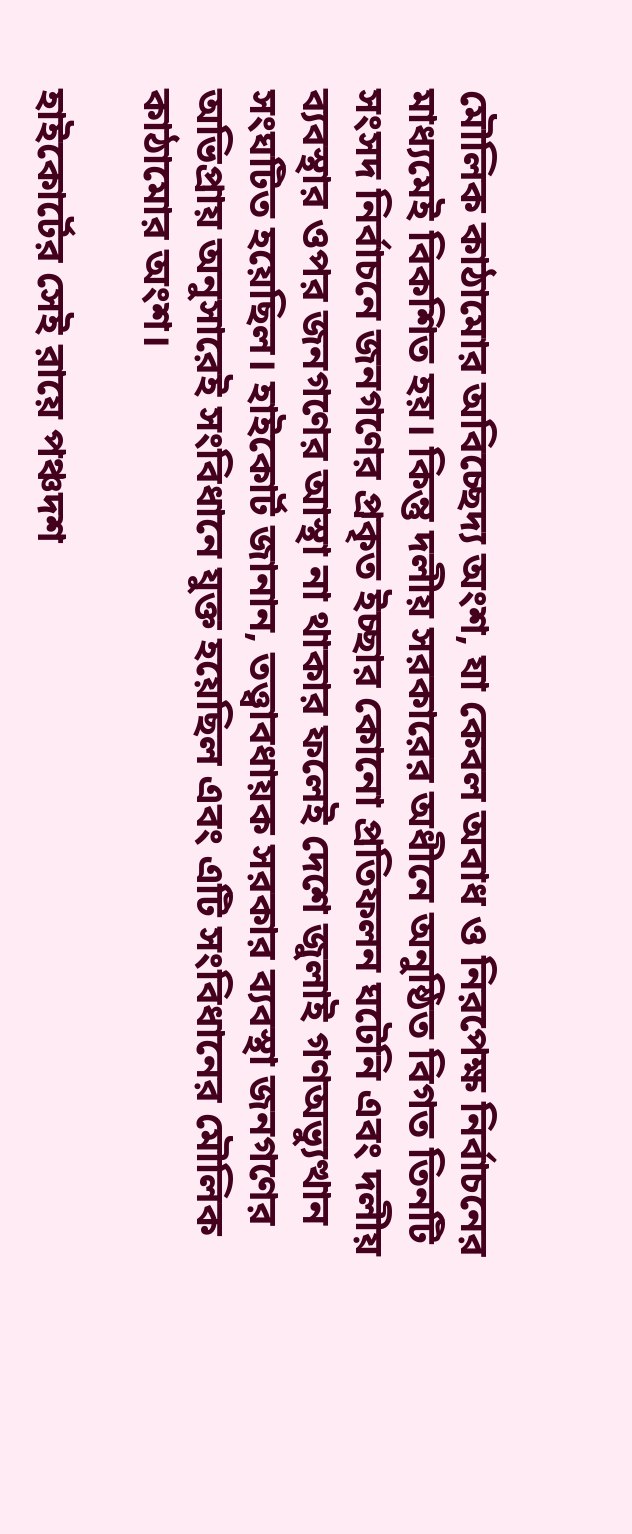মৌলিক কাঠামোর অবিচ্ছেদ্য অংশ, যা কেবল অবাধ ও নিরপেক্ষ নির্বাচনের মাধ্যমেই বিকশিত হয়। কিন্তু দলীয় সরকারের অধীনে অনুষ্ঠিত বিগত তিনটি সংসদ নির্বাচনে জনগণের প্রকৃত ইচ্ছার কোনো প্রতিফলন ঘটেনি এবং দলীয় ব্যবস্থার ওপর জনগণের আস্থা না থাকার ফলেই দেশে জুলাই গণঅভ্যুত্থান সংঘটিত হয়েছিল। হাইকোর্ট জানান, তত্ত্বাবধায়ক সরকার ব্যবস্থা জনগণের অভিপ্রায় অনুসারেই সংবিধানে যুক্ত হয়েছিল এবং এটি সংবিধানের মৌলিক কাঠামোর অংশ।

হাইকোর্টের সেই রায়ে পঞ্চদশ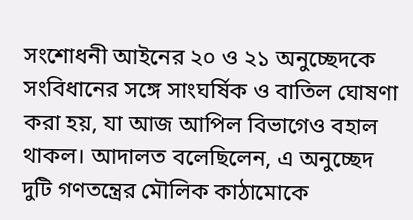সংশোধনী আইনের ২০ ও ২১ অনুচ্ছেদকে সংবিধানের সঙ্গে সাংঘর্ষিক ও বাতিল ঘোষণা করা হয়, যা আজ আপিল বিভাগেও বহাল থাকল। আদালত বলেছিলেন, এ অনুচ্ছেদ দুটি গণতন্ত্রের মৌলিক কাঠামোকে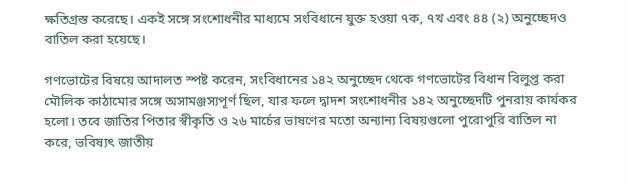ক্ষতিগ্রস্ত করেছে। একই সঙ্গে সংশোধনীর মাধ্যমে সংবিধানে যুক্ত হওয়া ৭ক, ৭খ এবং ৪৪ (২) অনুচ্ছেদও বাতিল করা হয়েছে।

গণভোটের বিষয়ে আদালত স্পষ্ট করেন, সংবিধানের ১৪২ অনুচ্ছেদ থেকে গণভোটের বিধান বিলুপ্ত করা মৌলিক কাঠামোর সঙ্গে অসামঞ্জস্যপূর্ণ ছিল, যার ফলে দ্বাদশ সংশোধনীর ১৪২ অনুচ্ছেদটি পুনরায় কার্যকর হলো। তবে জাতির পিতার স্বীকৃতি ও ২৬ মার্চের ভাষণের মতো অন্যান্য বিষয়গুলো পুরোপুরি বাতিল না করে, ভবিষ্যৎ জাতীয়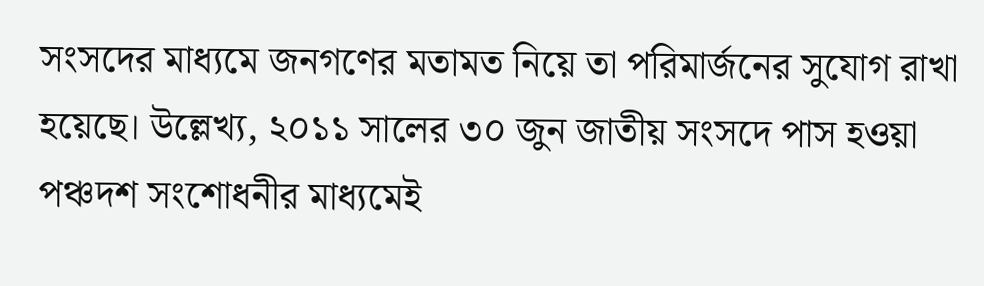সংসদের মাধ্যমে জনগণের মতামত নিয়ে তা পরিমার্জনের সুযোগ রাখা হয়েছে। উল্লেখ্য, ২০১১ সালের ৩০ জুন জাতীয় সংসদে পাস হওয়া পঞ্চদশ সংশোধনীর মাধ্যমেই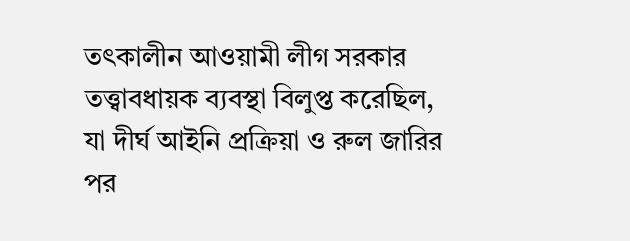তৎকালীন আওয়ামী লীগ সরকার তত্ত্বাবধায়ক ব্যবস্থা বিলুপ্ত করেছিল, যা দীর্ঘ আইনি প্রক্রিয়া ও রুল জারির পর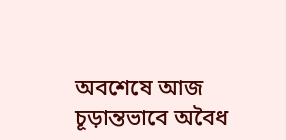অবশেষে আজ চূড়ান্তভাবে অবৈধ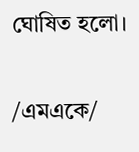ঘোষিত হলো।

/এমএকে/